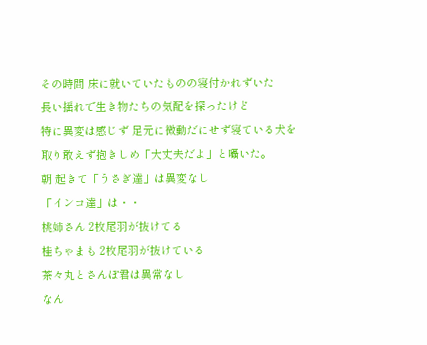その時間 床に就いていたものの寝付かれずいた
長い揺れで生き物たちの気配を探ったけど
特に異変は感じず 足元に微動だにせず寝ている犬を
取り敢えず抱きしめ「大丈夫だよ」と囁いた。
朝 起きて「うさぎ達」は異変なし
「インコ達」は・・
桃姉さん 2枚尾羽が抜けてる
桂ちゃまも 2枚尾羽が抜けている
茶々丸とさんぽ君は異常なし
なん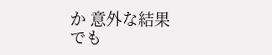か 意外な結果
でも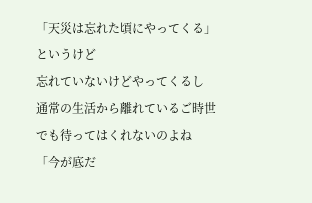「天災は忘れた頃にやってくる」というけど
忘れていないけどやってくるし
通常の生活から離れているご時世でも待ってはくれないのよね
「今が底だ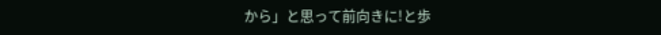から」と思って前向きに!と歩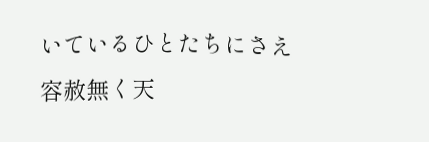いているひとたちにさえ
容赦無く天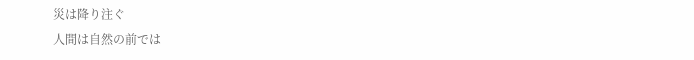災は降り注ぐ
人間は自然の前では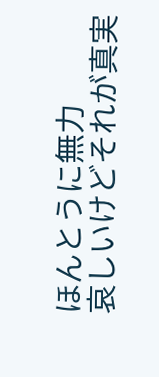ほんとうに無力
哀しいけどそれが真実